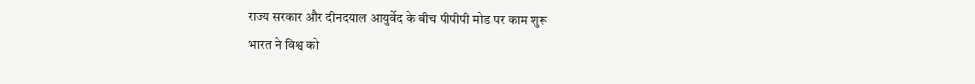राज्य सरकार और दीनदयाल आयुर्वेद के बीच पीपीपी मोड पर काम शुरू
भारत ने विश्व को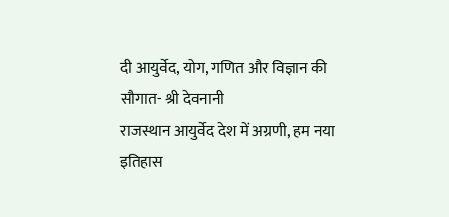दी आयुर्वेद, योग, गणित और विज्ञान की सौगात- श्री देवनानी
राजस्थान आयुर्वेद देश में अग्रणी, हम नया इतिहास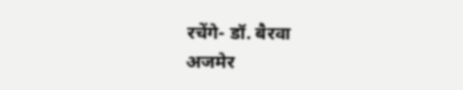रचेंगे- डॉ. बैरवा
अजमेर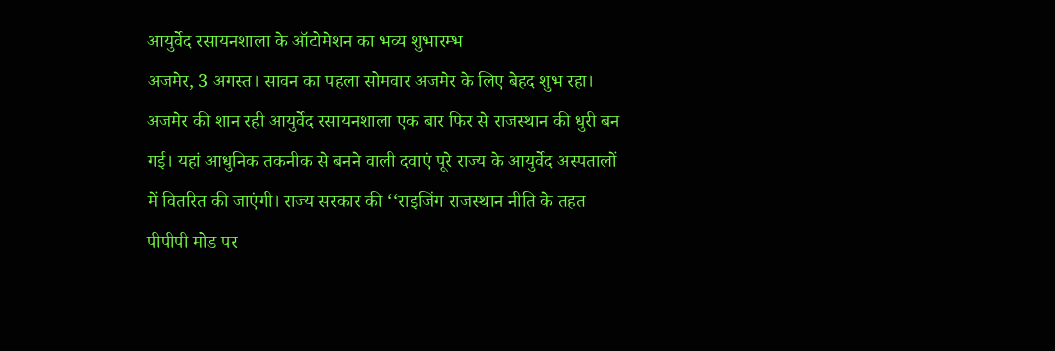आयुर्वेद रसायनशाला के ऑटोमेशन का भव्य शुभारम्भ
अजमेर, 3 अगस्त। सावन का पहला सोमवार अजमेर के लिए बेहद शुभ रहा। अजमेर की शान रही आयुर्वेद रसायनशाला एक बार फिर से राजस्थान की धुरी बन गई। यहां आधुनिक तकनीक से बनने वाली दवाएं पूरे राज्य के आयुर्वेद अस्पतालों में वितरित की जाएंगी। राज्य सरकार की ‘‘राइजिंग राजस्थान नीति के तहत पीपीपी मोड पर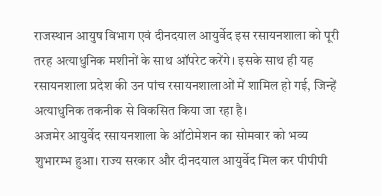राजस्थान आयुष विभाग एवं दीनदयाल आयुर्वेद इस रसायनशाला को पूरी तरह अत्याधुनिक मशीनों के साथ ऑपरेट करेंगे। इसके साथ ही यह रसायनशाला प्रदेश की उन पांच रसायनशालाओं में शामिल हो गई, जिन्हें अत्याधुनिक तकनीक से विकसित किया जा रहा है।
अजमेर आयुर्वेद रसायनशाला के ऑटोमेशन का सोमवार को भव्य शुभारम्भ हुआ। राज्य सरकार और दीनदयाल आयुर्वेद मिल कर पीपीपी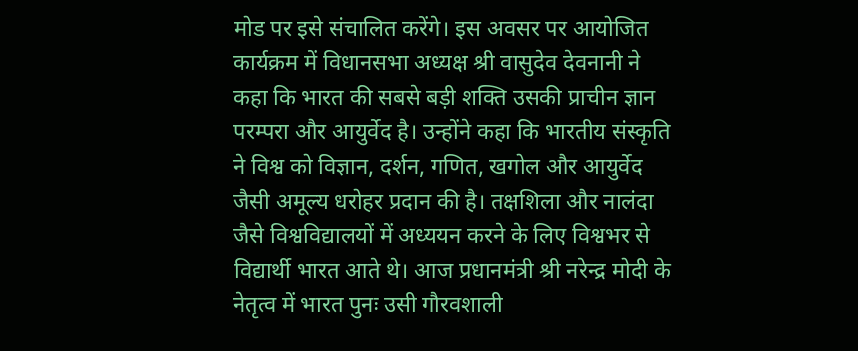मोड पर इसे संचालित करेंगे। इस अवसर पर आयोजित कार्यक्रम में विधानसभा अध्यक्ष श्री वासुदेव देवनानी ने कहा कि भारत की सबसे बड़ी शक्ति उसकी प्राचीन ज्ञान परम्परा और आयुर्वेद है। उन्होंने कहा कि भारतीय संस्कृति ने विश्व को विज्ञान, दर्शन, गणित, खगोल और आयुर्वेद जैसी अमूल्य धरोहर प्रदान की है। तक्षशिला और नालंदा जैसे विश्वविद्यालयों में अध्ययन करने के लिए विश्वभर से विद्यार्थी भारत आते थे। आज प्रधानमंत्री श्री नरेन्द्र मोदी के नेतृत्व में भारत पुनः उसी गौरवशाली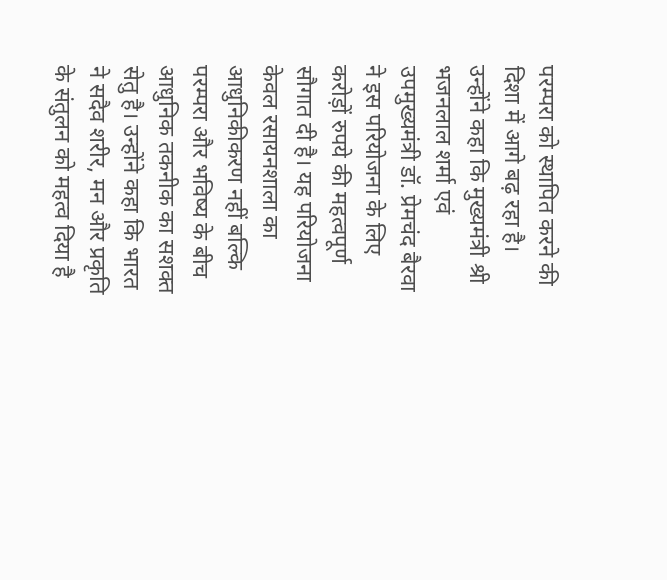परम्परा को स्थापित करने की दिशा में आगे बढ़ रहा है।
उन्होंने कहा कि मुख्यमंत्री श्री भजनलाल शर्मा एवं उपमुख्यमंत्री डॉ. प्रेमचंद बैरवा ने इस परियोजना के लिए करोड़ों रुपये की महत्वपूर्ण सौगात दी है। यह परियोजना केवल रसायनशाला का आधुनिकीकरण नहीं बल्कि परम्परा और भविष्य के बीच आधुनिक तकनीक का सशक्त सेतु है। उन्होंने कहा कि भारत ने सदैव शरीर, मन और प्रकृति के संतुलन को महत्व दिया है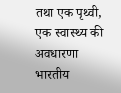तथा एक पृथ्वी, एक स्वास्थ्य की अवधारणा भारतीय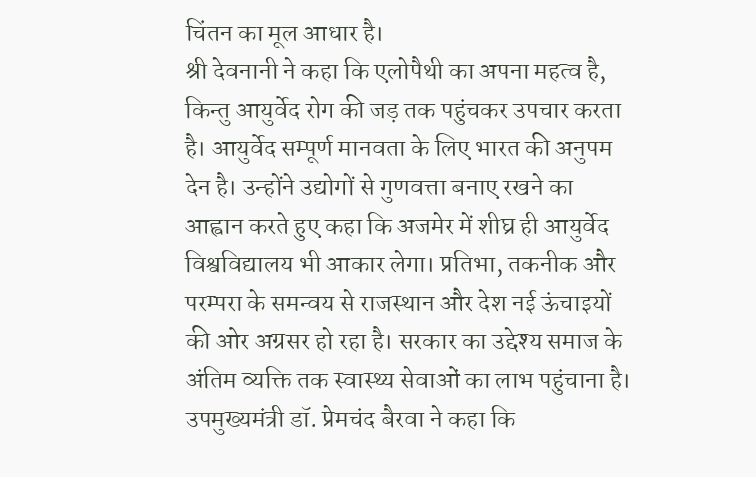चिंतन का मूल आधार है।
श्री देवनानी ने कहा कि एलोपैथी का अपना महत्व है, किन्तु आयुर्वेद रोग की जड़ तक पहुंचकर उपचार करता है। आयुर्वेद सम्पूर्ण मानवता के लिए भारत की अनुपम देन है। उन्होंने उद्योगों से गुणवत्ता बनाए रखने का आह्वान करते हुए कहा कि अजमेर में शीघ्र ही आयुर्वेद विश्वविद्यालय भी आकार लेगा। प्रतिभा, तकनीक और परम्परा के समन्वय से राजस्थान और देश नई ऊंचाइयों की ओर अग्रसर हो रहा है। सरकार का उद्देश्य समाज के अंतिम व्यक्ति तक स्वास्थ्य सेवाओं का लाभ पहुंचाना है।
उपमुख्यमंत्री डॉ. प्रेमचंद बैरवा ने कहा कि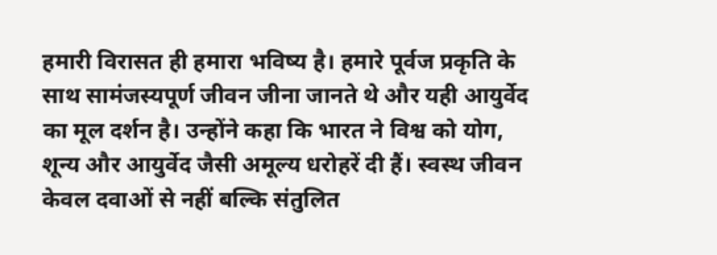हमारी विरासत ही हमारा भविष्य है। हमारे पूर्वज प्रकृति के साथ सामंजस्यपूर्ण जीवन जीना जानते थे और यही आयुर्वेद का मूल दर्शन है। उन्होंने कहा कि भारत ने विश्व को योग, शून्य और आयुर्वेद जैसी अमूल्य धरोहरें दी हैं। स्वस्थ जीवन केवल दवाओं से नहीं बल्कि संतुलित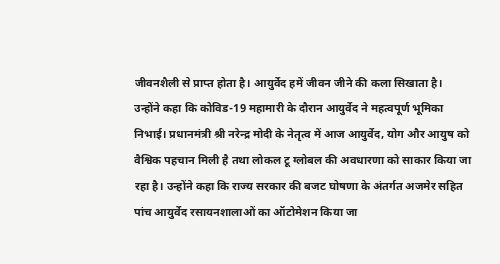जीवनशैली से प्राप्त होता है। आयुर्वेद हमें जीवन जीने की कला सिखाता है।
उन्होंने कहा कि कोविड-19 महामारी के दौरान आयुर्वेद ने महत्वपूर्ण भूमिका निभाई। प्रधानमंत्री श्री नरेन्द्र मोदी के नेतृत्व में आज आयुर्वेद, योग और आयुष को वैश्विक पहचान मिली है तथा लोकल टू ग्लोबल की अवधारणा को साकार किया जा रहा है। उन्होंने कहा कि राज्य सरकार की बजट घोषणा के अंतर्गत अजमेर सहित पांच आयुर्वेद रसायनशालाओं का ऑटोमेशन किया जा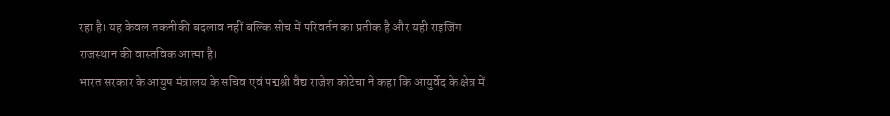रहा है। यह केवल तकनीकी बदलाव नहीं बल्कि सोच में परिवर्तन का प्रतीक है और यही राइजिंग राजस्थान की वास्तविक आत्मा है।
भारत सरकार के आयुष मंत्रालय के सचिव एवं पद्मश्री वैद्य राजेश कोटेचा ने कहा कि आयुर्वेद के क्षेत्र में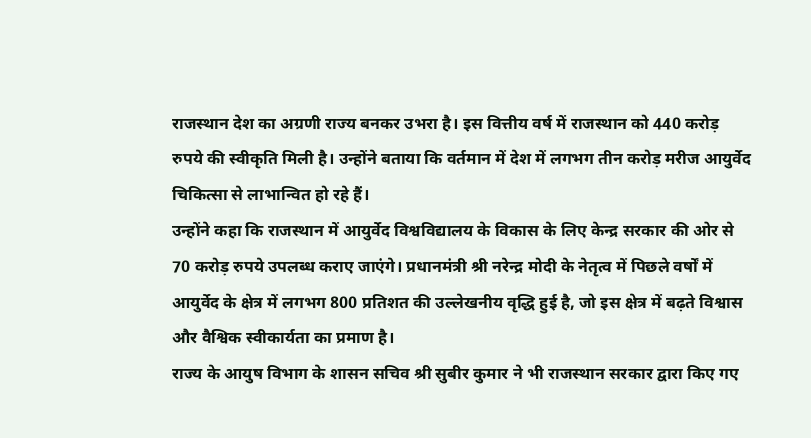राजस्थान देश का अग्रणी राज्य बनकर उभरा है। इस वित्तीय वर्ष में राजस्थान को 440 करोड़ रुपये की स्वीकृति मिली है। उन्होंने बताया कि वर्तमान में देश में लगभग तीन करोड़ मरीज आयुर्वेद चिकित्सा से लाभान्वित हो रहे हैं।
उन्होंने कहा कि राजस्थान में आयुर्वेद विश्वविद्यालय के विकास के लिए केन्द्र सरकार की ओर से 70 करोड़ रुपये उपलब्ध कराए जाएंगे। प्रधानमंत्री श्री नरेन्द्र मोदी के नेतृत्व में पिछले वर्षों में आयुर्वेद के क्षेत्र में लगभग 800 प्रतिशत की उल्लेखनीय वृद्धि हुई है, जो इस क्षेत्र में बढ़ते विश्वास और वैश्विक स्वीकार्यता का प्रमाण है।
राज्य के आयुष विभाग के शासन सचिव श्री सुबीर कुमार ने भी राजस्थान सरकार द्वारा किए गए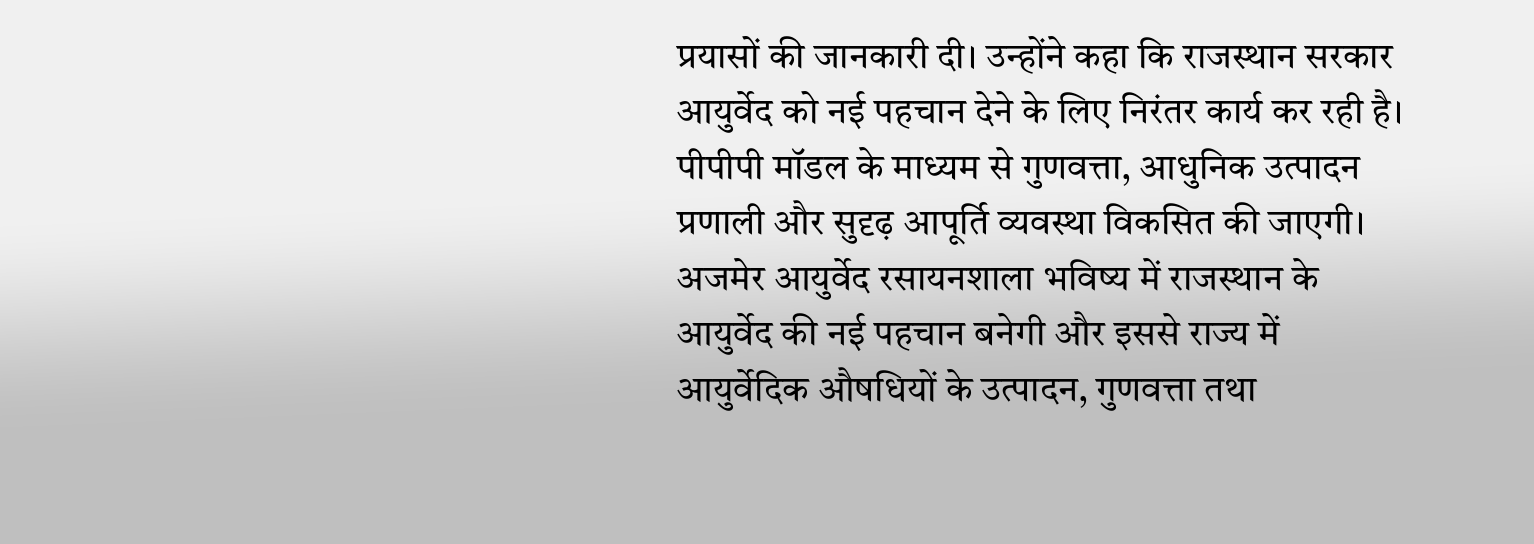प्रयासों की जानकारी दी। उन्होंने कहा कि राजस्थान सरकार आयुर्वेद को नई पहचान देने के लिए निरंतर कार्य कर रही है। पीपीपी मॉडल के माध्यम से गुणवत्ता, आधुनिक उत्पादन प्रणाली और सुदृढ़ आपूर्ति व्यवस्था विकसित की जाएगी। अजमेर आयुर्वेद रसायनशाला भविष्य में राजस्थान के आयुर्वेद की नई पहचान बनेगी और इससे राज्य में आयुर्वेदिक औषधियों के उत्पादन, गुणवत्ता तथा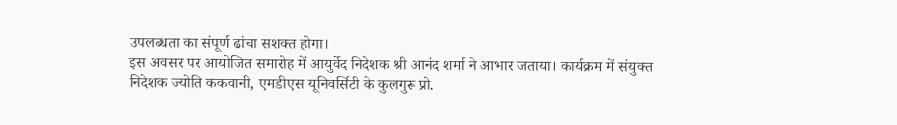उपलब्धता का संपूर्ण ढांचा सशक्त होगा।
इस अवसर पर आयोजित समारोह में आयुर्वेद निदेशक श्री आनंद शर्मा ने आभार जताया। कार्यक्रम में संयुक्त निदेशक ज्योति ककवानी, एमडीएस यूनिवर्सिटी के कुलगुरू प्रो.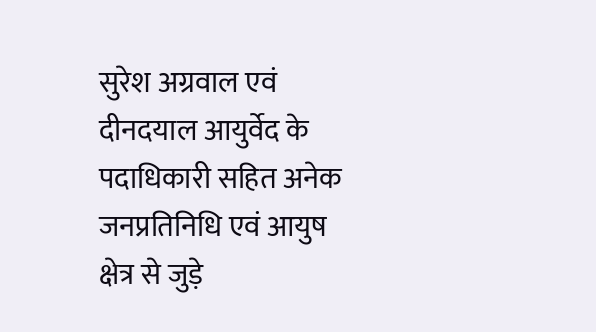सुरेश अग्रवाल एवं दीनदयाल आयुर्वेद के पदाधिकारी सहित अनेक जनप्रतिनिधि एवं आयुष क्षेत्र से जुड़े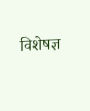विशेषज्ञ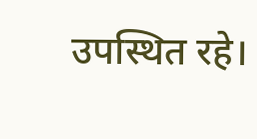उपस्थित रहे।